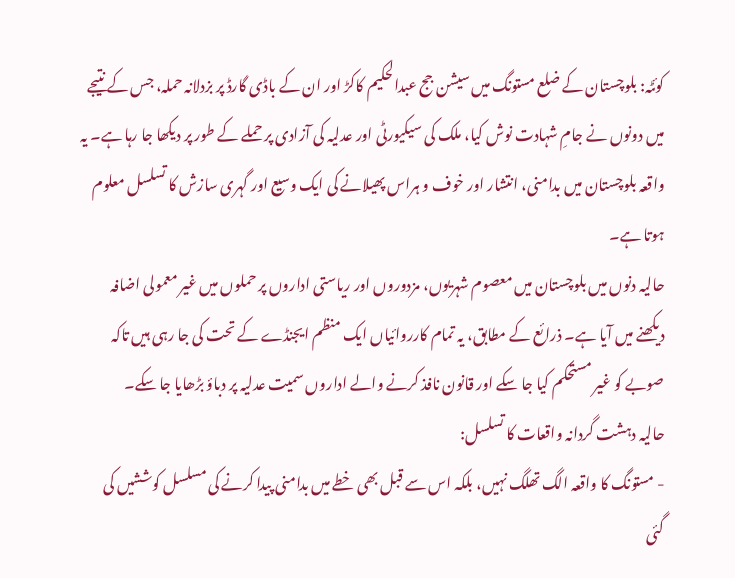کوئٹہ: بلوچستان کے ضلع مستونگ میں سیشن جج عبدالحکیم کاکڑ اور ان کے باڈی گارڈ پر بزدلانہ حملہ، جس کے نتیجے میں دونوں نے جامِ شہادت نوش کیا، ملک کی سیکیورٹی اور عدلیہ کی آزادی پر حملے کے طور پر دیکھا جا رہا ہے۔ یہ واقعہ بلوچستان میں بدامنی، انتشار اور خوف و ہراس پھیلانے کی ایک وسیع اور گہری سازش کا تسلسل معلوم ہوتا ہے۔
حالیہ دنوں میں بلوچستان میں معصوم شہریوں، مزدوروں اور ریاستی اداروں پر حملوں میں غیر معمولی اضافہ دیکھنے میں آیا ہے۔ ذرائع کے مطابق، یہ تمام کارروائیاں ایک منظم ایجنڈے کے تحت کی جا رہی ہیں تاکہ صوبے کو غیر مستحکم کیا جا سکے اور قانون نافذ کرنے والے اداروں سمیت عدلیہ پر دباؤ بڑھایا جا سکے۔
حالیہ دہشت گردانہ واقعات کا تسلسل:
- مستونگ کا واقعہ الگ تھلگ نہیں، بلکہ اس سے قبل بھی خطے میں بدامنی پیدا کرنے کی مسلسل کوششیں کی گئی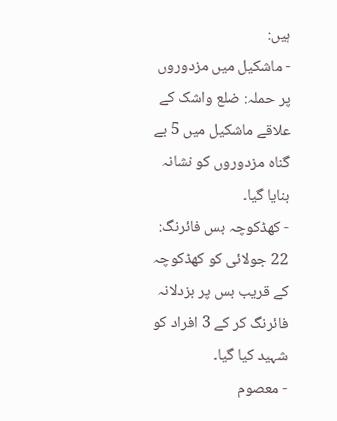ہیں:
- ماشکیل میں مزدوروں پر حملہ: ضلع واشک کے علاقے ماشکیل میں 5 بے گناہ مزدوروں کو نشانہ بنایا گیا۔
- کھڈکوچہ بس فائرنگ: 22 جولائی کو کھڈکوچہ کے قریب بس پر بزدلانہ فائرنگ کر کے 3 افراد کو شہید کیا گیا۔
- معصوم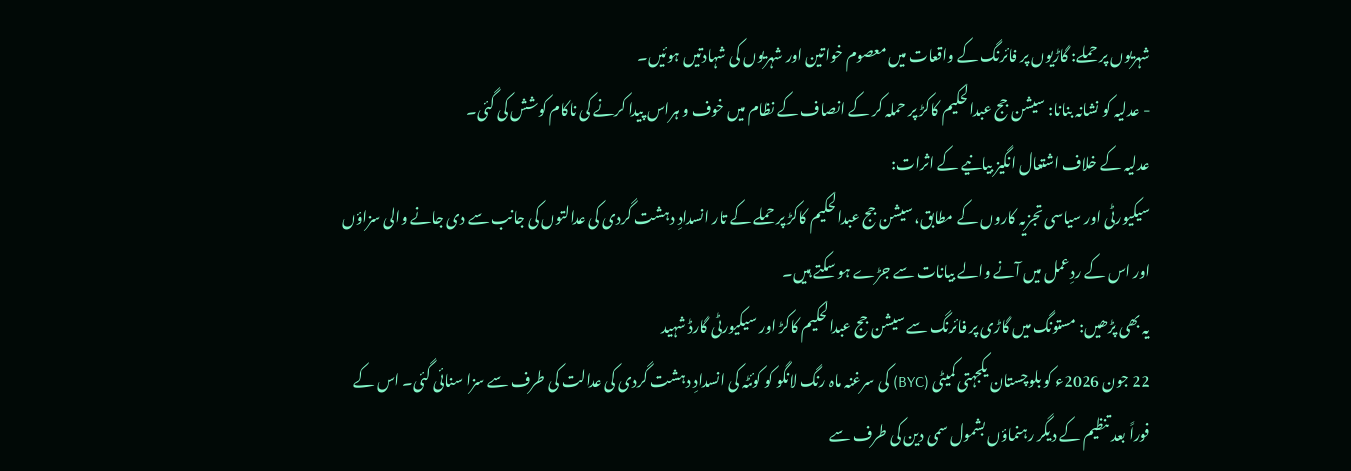شہریوں پر حملے: گاڑیوں پر فائرنگ کے واقعات میں معصوم خواتین اور شہریوں کی شہادتیں ہوئیں۔
- عدلیہ کو نشانہ بنانا: سیشن جج عبدالحکیم کاکڑ پر حملہ کر کے انصاف کے نظام میں خوف و ہراس پیدا کرنے کی ناکام کوشش کی گئی۔
عدلیہ کے خلاف اشتعال انگیز بیانیے کے اثرات:
سیکیورٹی اور سیاسی تجزیہ کاروں کے مطابق، سیشن جج عبدالحکیم کاکڑ پر حملے کے تار انسدادِ دہشت گردی کی عدالتوں کی جانب سے دی جانے والی سزاؤں اور اس کے ردِعمل میں آنے والے بیانات سے جڑے ہو سکتے ہیں۔
یہ بھی پڑھیں: مستونگ میں گاڑی پر فائرنگ سے سیشن جج عبدالحکیم کاکڑ اور سیکیورٹی گارڈ شہید
22 جون 2026ء کو بلوچستان یکجہتی کمیٹی (BYC) کی سرغنہ ماہ رنگ لانگو کو کوئٹہ کی انسدادِ دہشت گردی کی عدالت کی طرف سے سزا سنائی گئی۔ اس کے فوراً بعد تنظیم کے دیگر رہنماؤں بشمول سمی دین کی طرف سے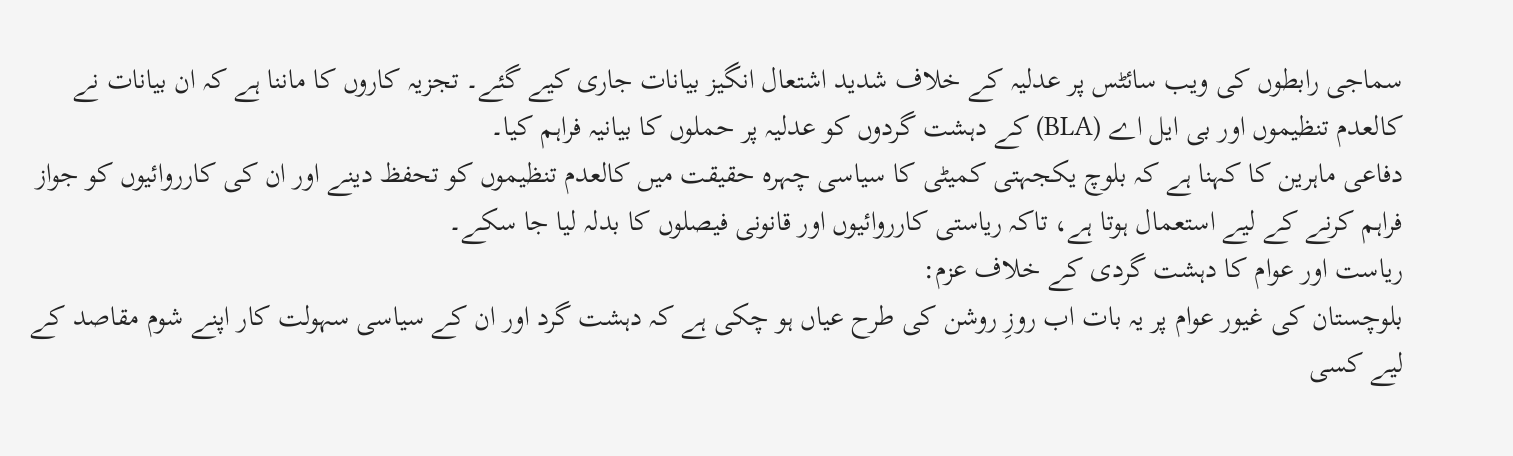سماجی رابطوں کی ویب سائٹس پر عدلیہ کے خلاف شدید اشتعال انگیز بیانات جاری کیے گئے۔ تجزیہ کاروں کا ماننا ہے کہ ان بیانات نے کالعدم تنظیموں اور بی ایل اے (BLA) کے دہشت گردوں کو عدلیہ پر حملوں کا بیانیہ فراہم کیا۔
دفاعی ماہرین کا کہنا ہے کہ بلوچ یکجہتی کمیٹی کا سیاسی چہرہ حقیقت میں کالعدم تنظیموں کو تحفظ دینے اور ان کی کارروائیوں کو جواز فراہم کرنے کے لیے استعمال ہوتا ہے، تاکہ ریاستی کارروائیوں اور قانونی فیصلوں کا بدلہ لیا جا سکے۔
ریاست اور عوام کا دہشت گردی کے خلاف عزم:
بلوچستان کی غیور عوام پر یہ بات اب روزِ روشن کی طرح عیاں ہو چکی ہے کہ دہشت گرد اور ان کے سیاسی سہولت کار اپنے شوم مقاصد کے لیے کسی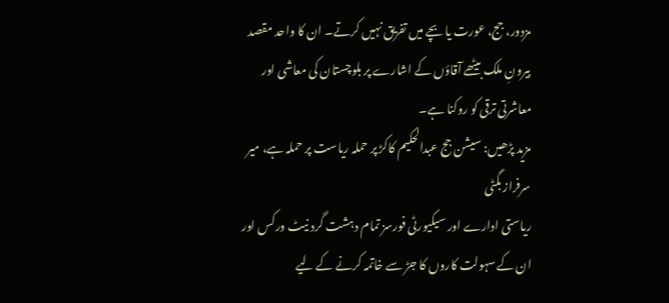مزدور، جج، عورت یا بچے میں تفریق نہیں کرتے۔ ان کا واحد مقصد بیرونِ ملک بیٹھے آقاؤں کے اشارے پر بلوچستان کی معاشی اور معاشرتی ترقی کو روکنا ہے۔
مزید پڑھیں: سیشن جج عبدالحکیم کاکڑ پر حملہ ریاست پر حملہ ہے، میر سرفراز بگٹی
ریاستی ادارے اور سیکیورٹی فورسز تمام دہشت گرد نیٹ ورکس اور ان کے سہولت کاروں کا جڑ سے خاتمہ کرنے کے لیے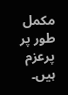مکمل طور پر پرعزم ہیں۔